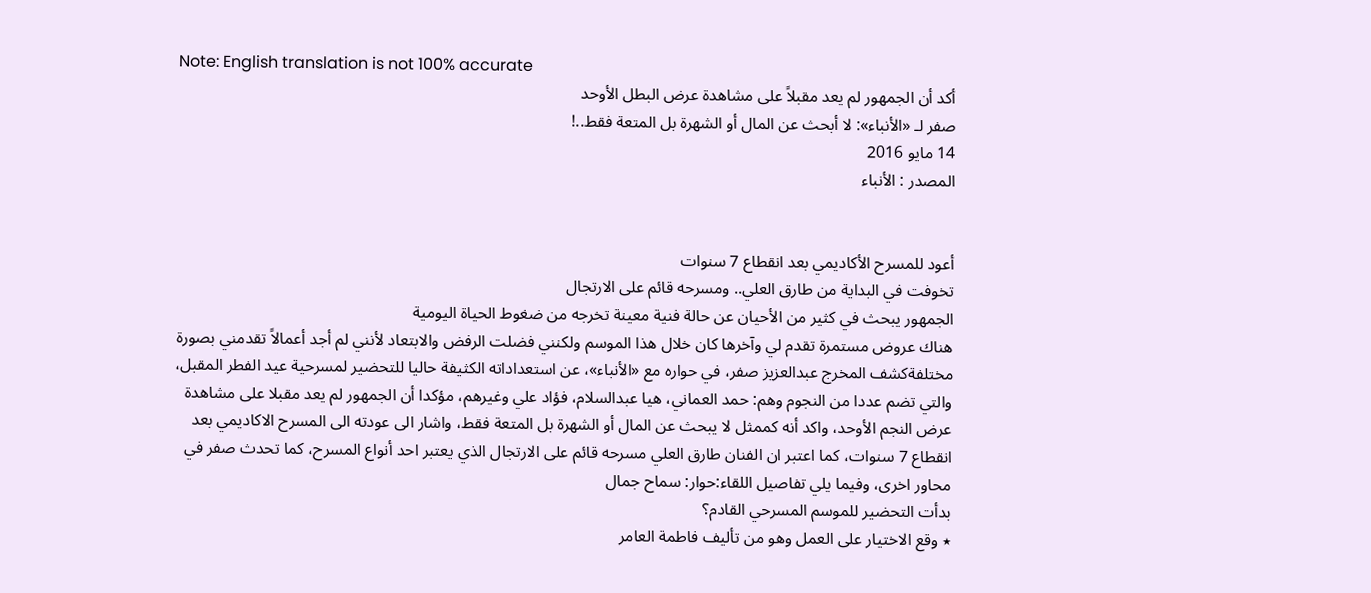Note: English translation is not 100% accurate
أكد أن الجمهور لم يعد مقبلاً على مشاهدة عرض البطل الأوحد
صفر لـ «الأنباء»: لا أبحث عن المال أو الشهرة بل المتعة فقط..!
14 مايو 2016
المصدر : الأنباء


أعود للمسرح الأكاديمي بعد انقطاع 7 سنوات
تخوفت في البداية من طارق العلي.. ومسرحه قائم على الارتجال
الجمهور يبحث في كثير من الأحيان عن حالة فنية معينة تخرجه من ضغوط الحياة اليومية
هناك عروض مستمرة تقدم لي وآخرها كان خلال هذا الموسم ولكنني فضلت الرفض والابتعاد لأنني لم أجد أعمالاً تقدمني بصورة مختلفةكشف المخرج عبدالعزيز صفر، في حواره مع «الأنباء»، عن استعداداته الكثيفة حاليا للتحضير لمسرحية عيد الفطر المقبل، والتي تضم عددا من النجوم وهم: حمد العماني، هيا عبدالسلام، فؤاد علي وغيرهم، مؤكدا أن الجمهور لم يعد مقبلا على مشاهدة عرض النجم الأوحد، واكد أنه كممثل لا يبحث عن المال أو الشهرة بل المتعة فقط، واشار الى عودته الى المسرح الاكاديمي بعد انقطاع 7 سنوات، كما اعتبر ان الفنان طارق العلي مسرحه قائم على الارتجال الذي يعتبر احد أنواع المسرح، كما تحدث صفر في محاور اخرى، وفيما يلي تفاصيل اللقاء:حوار: سماح جمال
بدأت التحضير للموسم المسرحي القادم؟
٭ وقع الاختيار على العمل وهو من تأليف فاطمة العامر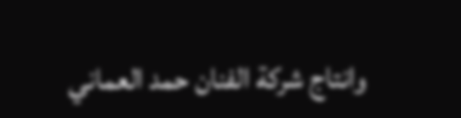وانتاج شركة الفنان حمد العماني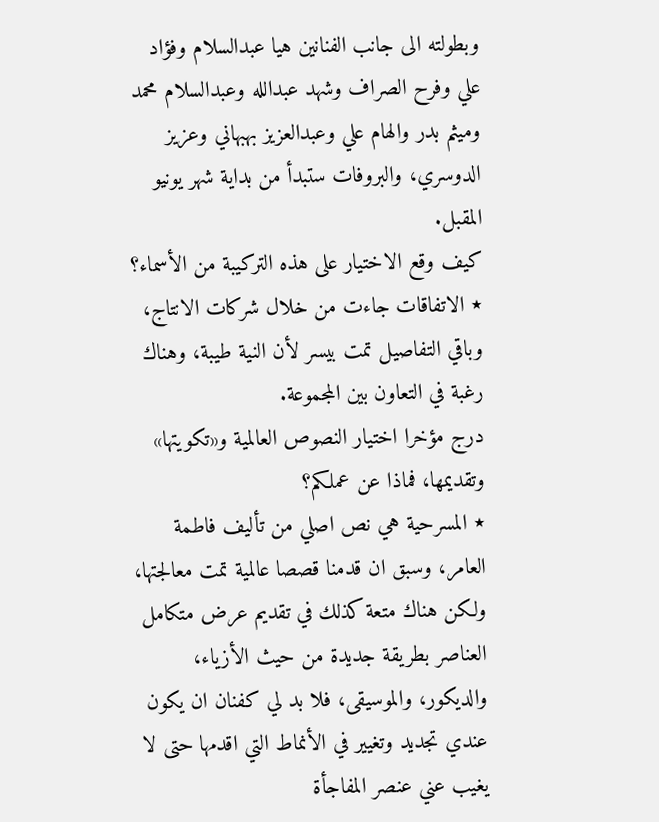وبطولته الى جانب الفنانين هيا عبدالسلام وفؤاد علي وفرح الصراف وشهد عبدالله وعبدالسلام محمد وميثم بدر والهام علي وعبدالعزيز بهبهاني وعزيز الدوسري، والبروفات ستبدأ من بداية شهر يونيو المقبل.
كيف وقع الاختيار على هذه التركيبة من الأسماء؟
٭ الاتفاقات جاءت من خلال شركات الانتاج، وباقي التفاصيل تمت بيسر لأن النية طيبة، وهناك رغبة في التعاون بين المجموعة.
درج مؤخرا اختيار النصوص العالمية و«تكويتها» وتقديمها، فماذا عن عملكم؟
٭ المسرحية هي نص اصلي من تأليف فاطمة العامر، وسبق ان قدمنا قصصا عالمية تمت معالجتها، ولكن هناك متعة كذلك في تقديم عرض متكامل العناصر بطريقة جديدة من حيث الأزياء، والديكور، والموسيقى، فلا بد لي كفنان ان يكون عندي تجديد وتغيير في الأنماط التي اقدمها حتى لا يغيب عني عنصر المفاجأة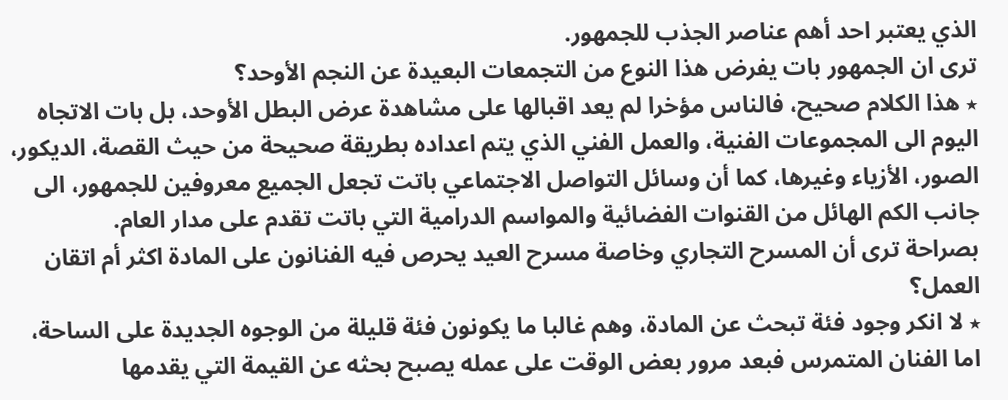الذي يعتبر احد أهم عناصر الجذب للجمهور.
ترى ان الجمهور بات يفرض هذا النوع من التجمعات البعيدة عن النجم الأوحد؟
٭ هذا الكلام صحيح، فالناس مؤخرا لم يعد اقبالها على مشاهدة عرض البطل الأوحد، بل بات الاتجاه اليوم الى المجموعات الفنية، والعمل الفني الذي يتم اعداده بطريقة صحيحة من حيث القصة، الديكور، الصور، الأزياء وغيرها، كما أن وسائل التواصل الاجتماعي باتت تجعل الجميع معروفين للجمهور، الى جانب الكم الهائل من القنوات الفضائية والمواسم الدرامية التي باتت تقدم على مدار العام.
بصراحة ترى أن المسرح التجاري وخاصة مسرح العيد يحرص فيه الفنانون على المادة اكثر أم اتقان العمل؟
٭ لا انكر وجود فئة تبحث عن المادة، وهم غالبا ما يكونون فئة قليلة من الوجوه الجديدة على الساحة، اما الفنان المتمرس فبعد مرور بعض الوقت على عمله يصبح بحثه عن القيمة التي يقدمها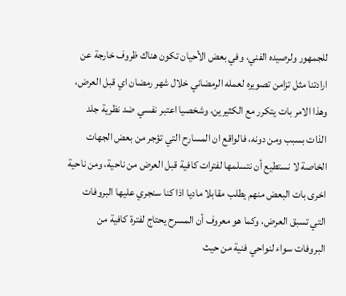للجمهور ولرصيده الفني، وفي بعض الأحيان تكون هناك ظروف خارجة عن ارادتنا مثل تزامن تصويره لعمله الرمضاني خلال شهر رمضان اي قبل العرض، وهذا الامر بات يتكرر مع الكثيرين، وشخصيا اعتبر نفسي ضد نظرية جلد الذات بسبب ومن دونه، فالواقع ان المسارح التي تؤجر من بعض الجهات الخاصة لا نستطيع أن نتسلمها لفترات كافية قبل العرض من ناحية، ومن ناحية اخرى بات البعض منهم يطلب مقابلا ماديا اذا كنا سنجري عليها البروفات التي تسبق العرض، وكما هو معروف أن المسرح يحتاج لفترة كافية من البروفات سواء لنواحي فنية من حيث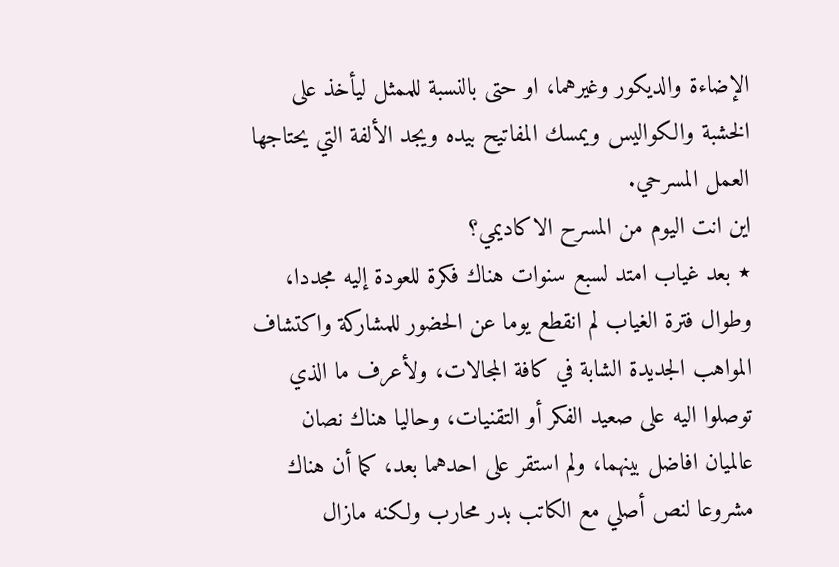الإضاءة والديكور وغيرهما، او حتى بالنسبة للممثل ليأخذ على الخشبة والكواليس ويمسك المفاتيح بيده ويجد الألفة التي يحتاجها العمل المسرحي.
اين انت اليوم من المسرح الاكاديمي؟
٭ بعد غياب امتد لسبع سنوات هناك فكرة للعودة إليه مجددا، وطوال فترة الغياب لم انقطع يوما عن الحضور للمشاركة واكتشاف المواهب الجديدة الشابة في كافة المجالات، ولأعرف ما الذي توصلوا اليه على صعيد الفكر أو التقنيات، وحاليا هناك نصان عالميان افاضل بينهما، ولم استقر على احدهما بعد، كما أن هناك مشروعا لنص أصلي مع الكاتب بدر محارب ولكنه مازال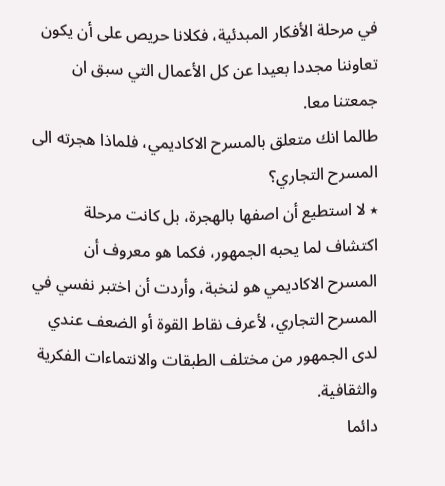في مرحلة الأفكار المبدئية، فكلانا حريص على أن يكون تعاوننا مجددا بعيدا عن كل الأعمال التي سبق ان جمعتنا معا.
طالما انك متعلق بالمسرح الاكاديمي، فلماذا هجرته الى المسرح التجاري؟
٭ لا استطيع أن اصفها بالهجرة، بل كانت مرحلة اكتشاف لما يحبه الجمهور، فكما هو معروف أن المسرح الاكاديمي هو لنخبة، وأردت أن اختبر نفسي في المسرح التجاري، لأعرف نقاط القوة أو الضعف عندي لدى الجمهور من مختلف الطبقات والانتماءات الفكرية والثقافية.
دائما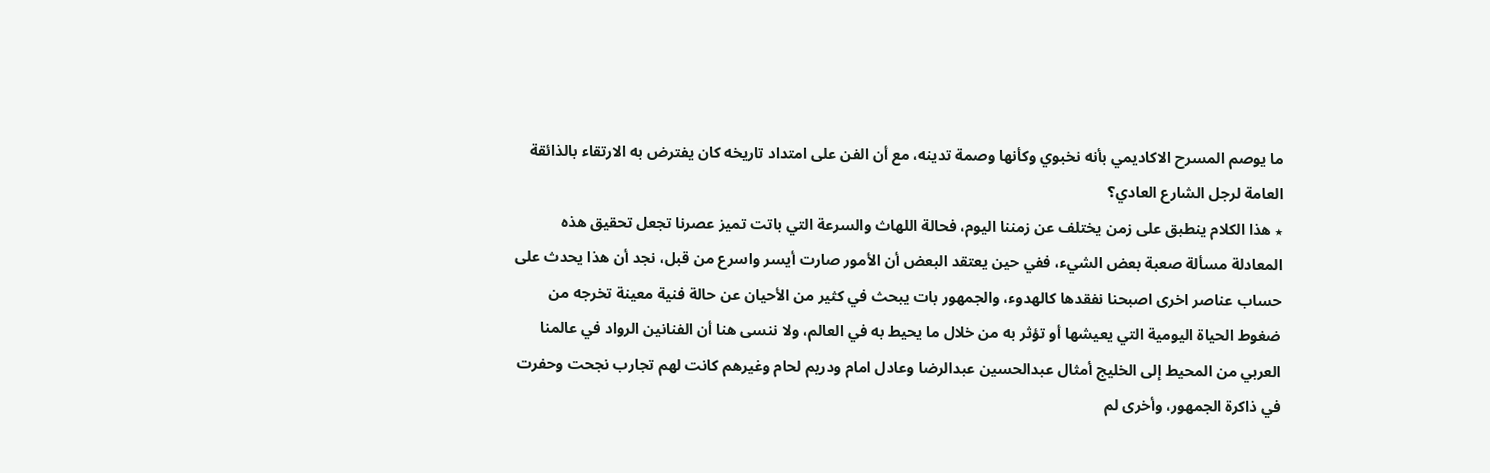ما يوصم المسرح الاكاديمي بأنه نخبوي وكأنها وصمة تدينه، مع أن الفن على امتداد تاريخه كان يفترض به الارتقاء بالذائقة العامة لرجل الشارع العادي؟
٭ هذا الكلام ينطبق على زمن يختلف عن زمننا اليوم، فحالة اللهاث والسرعة التي باتت تميز عصرنا تجعل تحقيق هذه المعادلة مسألة صعبة بعض الشيء، ففي حين يعتقد البعض أن الأمور صارت أيسر واسرع من قبل، نجد أن هذا يحدث على حساب عناصر اخرى اصبحنا نفقدها كالهدوء، والجمهور بات يبحث في كثير من الأحيان عن حالة فنية معينة تخرجه من ضغوط الحياة اليومية التي يعيشها أو تؤثر به من خلال ما يحيط به في العالم، ولا ننسى هنا أن الفنانين الرواد في عالمنا العربي من المحيط إلى الخليج أمثال عبدالحسين عبدالرضا وعادل امام ودريم لحام وغيرهم كانت لهم تجارب نجحت وحفرت في ذاكرة الجمهور، وأخرى لم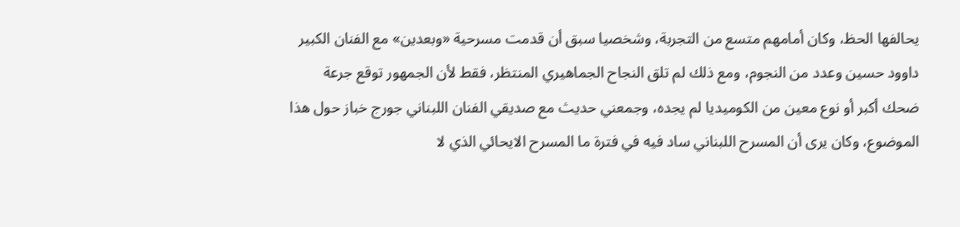يحالفها الحظ، وكان أمامهم متسع من التجربة، وشخصيا سبق أن قدمت مسرحية «وبعدين» مع الفنان الكبير داوود حسين وعدد من النجوم، ومع ذلك لم تلق النجاح الجماهيري المنتظر، فقط لأن الجمهور توقع جرعة ضحك أكبر أو نوع معين من الكوميديا لم يجده، وجمعني حديث مع صديقي الفنان اللبناني جورج خباز حول هذا الموضوع، وكان يرى أن المسرح اللبناني ساد فيه في فترة ما المسرح الايحائي الذي لا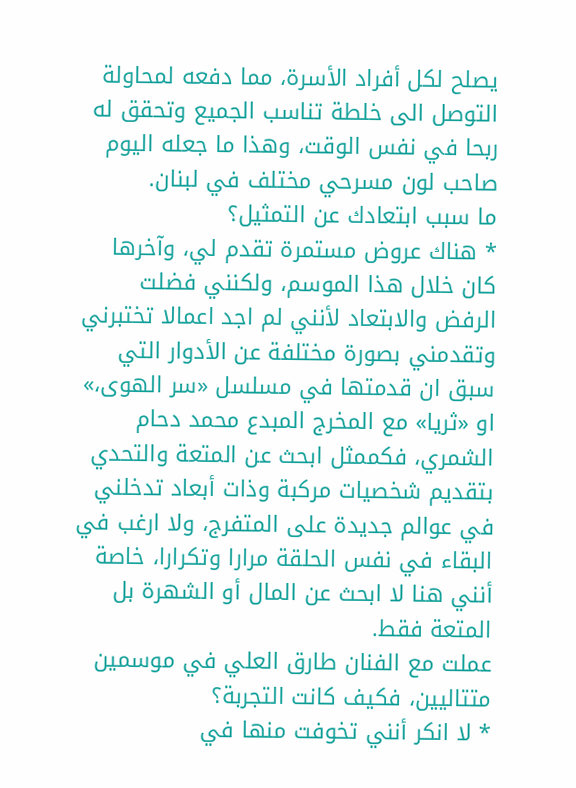يصلح لكل أفراد الأسرة، مما دفعه لمحاولة التوصل الى خلطة تناسب الجميع وتحقق له ربحا في نفس الوقت، وهذا ما جعله اليوم صاحب لون مسرحي مختلف في لبنان.
ما سبب ابتعادك عن التمثيل؟
٭ هناك عروض مستمرة تقدم لي، وآخرها كان خلال هذا الموسم، ولكنني فضلت الرفض والابتعاد لأنني لم اجد اعمالا تختبرني وتقدمني بصورة مختلفة عن الأدوار التي سبق ان قدمتها في مسلسل «سر الهوى،» او «ثريا» مع المخرج المبدع محمد دحام الشمري، فكممثل ابحث عن المتعة والتحدي بتقديم شخصيات مركبة وذات أبعاد تدخلني في عوالم جديدة على المتفرج، ولا ارغب في البقاء في نفس الحلقة مرارا وتكرارا، خاصة أنني هنا لا ابحث عن المال أو الشهرة بل المتعة فقط.
عملت مع الفنان طارق العلي في موسمين متتاليين، فكيف كانت التجربة؟
٭ لا انكر أنني تخوفت منها في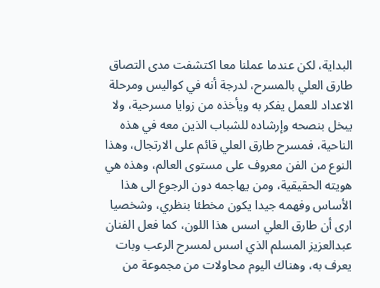البداية، لكن عندما عملنا معا اكتشفت مدى التصاق طارق العلي بالمسرح، لدرجة أنه في كواليس ومرحلة الاعداد للعمل يفكر به ويأخذه من زوايا مسرحية، ولا يبخل بنصحه وإرشاده للشباب الذين معه في هذه الناحية، فمسرح طارق العلي قائم على الارتجال، وهذا النوع من الفن معروف على مستوى العالم، وهذه هي هويته الحقيقية، ومن يهاجمه دون الرجوع الى هذا الأساس وفهمه جيدا يكون مخطئا بنظري، وشخصيا ارى أن طارق العلي اسس هذا اللون، كما فعل الفنان عبدالعزيز المسلم الذي اسس لمسرح الرعب وبات يعرف به، وهناك اليوم محاولات من مجموعة من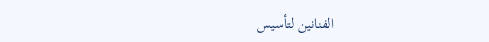الفنانين لتأسيس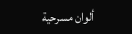ألوان مسرحية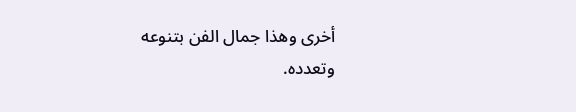أخرى وهذا جمال الفن بتنوعه وتعدده.